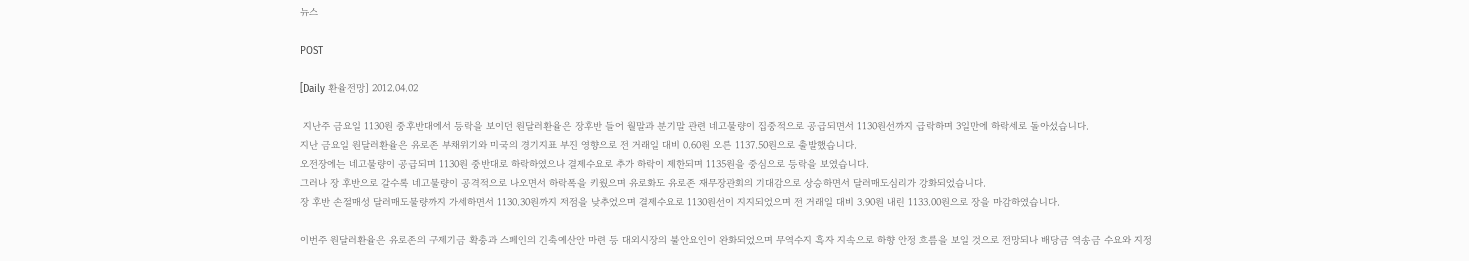뉴스

POST

[Daily 환율전망] 2012.04.02

 지난주 금요일 1130원 중후반대에서 등락을 보이던 원달러환율은 장후반 들어 월말과 분기말 관련 네고물량이 집중적으로 공급되면서 1130원선까지 급락하며 3일만에 하락세로 돌아섰습니다.
지난 금요일 원달러환율은 유로존 부채위기와 미국의 경기지표 부진 영향으로 전 거래일 대비 0.60원 오른 1137.50원으로 출발했습니다.
오전장에는 네고물량이 공급되며 1130원 중반대로 하락하였으나 결제수요로 추가 하락이 제한되며 1135원을 중심으로 등락을 보였습니다.
그러나 장 후반으로 갈수록 네고물량이 공격적으로 나오면서 하락폭을 키웠으며 유로화도 유로존 재무장관회의 기대감으로 상승하면서 달러매도심리가 강화되었습니다.
장 후반 손절매성 달러매도물량까지 가세하면서 1130.30원까지 저점을 낮추었으며 결제수요로 1130원선이 지지되었으며 전 거래일 대비 3.90원 내린 1133.00원으로 장을 마감하였습니다.

이번주 원달러환율은 유로존의 구제기금 확충과 스페인의 긴축예산안 마련 등 대외시장의 불안요인이 완화되었으며 무역수지 흑자 지속으로 하향 안정 흐름을 보일 것으로 전망되나 배당금 역송금 수요와 지정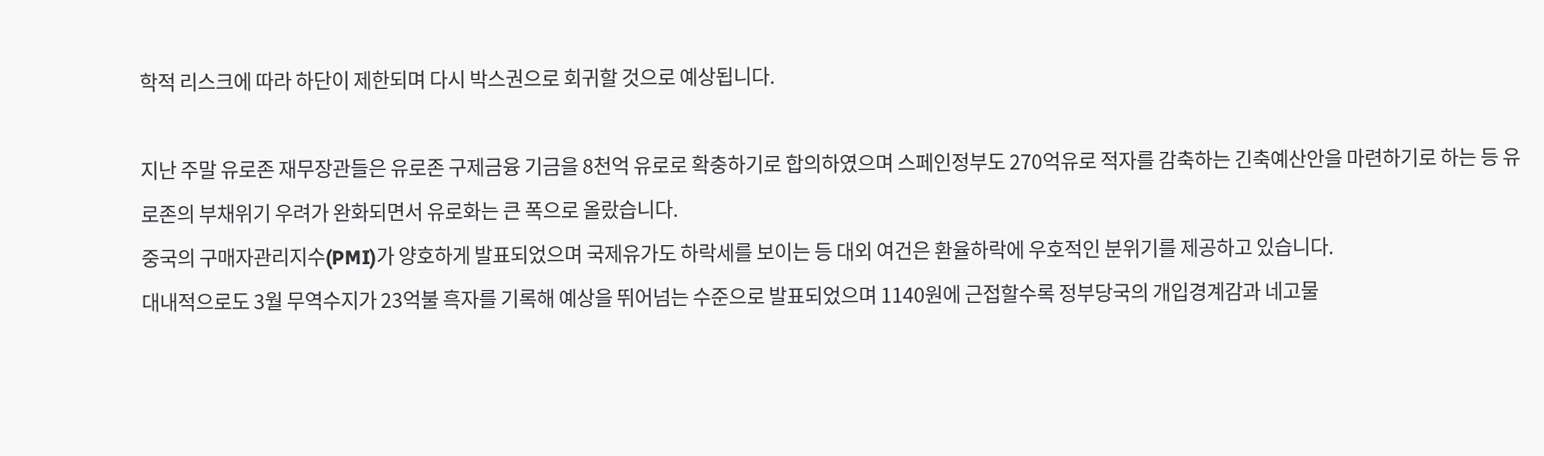학적 리스크에 따라 하단이 제한되며 다시 박스권으로 회귀할 것으로 예상됩니다.

지난 주말 유로존 재무장관들은 유로존 구제금융 기금을 8천억 유로로 확충하기로 합의하였으며 스페인정부도 270억유로 적자를 감축하는 긴축예산안을 마련하기로 하는 등 유로존의 부채위기 우려가 완화되면서 유로화는 큰 폭으로 올랐습니다.
중국의 구매자관리지수(PMI)가 양호하게 발표되었으며 국제유가도 하락세를 보이는 등 대외 여건은 환율하락에 우호적인 분위기를 제공하고 있습니다.
대내적으로도 3월 무역수지가 23억불 흑자를 기록해 예상을 뛰어넘는 수준으로 발표되었으며 1140원에 근접할수록 정부당국의 개입경계감과 네고물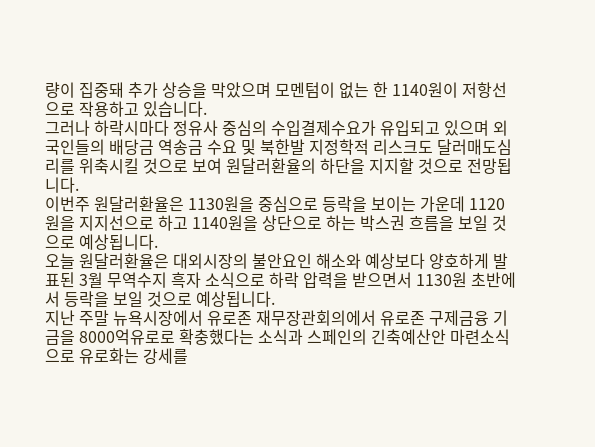량이 집중돼 추가 상승을 막았으며 모멘텀이 없는 한 1140원이 저항선으로 작용하고 있습니다.
그러나 하락시마다 정유사 중심의 수입결제수요가 유입되고 있으며 외국인들의 배당금 역송금 수요 및 북한발 지정학적 리스크도 달러매도심리를 위축시킬 것으로 보여 원달러환율의 하단을 지지할 것으로 전망됩니다.
이번주 원달러환율은 1130원을 중심으로 등락을 보이는 가운데 1120원을 지지선으로 하고 1140원을 상단으로 하는 박스권 흐름을 보일 것으로 예상됩니다.
오늘 원달러환율은 대외시장의 불안요인 해소와 예상보다 양호하게 발표된 3월 무역수지 흑자 소식으로 하락 압력을 받으면서 1130원 초반에서 등락을 보일 것으로 예상됩니다.
지난 주말 뉴욕시장에서 유로존 재무장관회의에서 유로존 구제금융 기금을 8000억유로로 확충했다는 소식과 스페인의 긴축예산안 마련소식으로 유로화는 강세를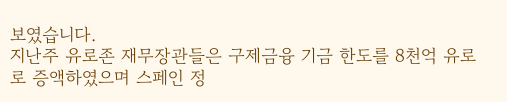보였습니다.
지난주 유로존 재무장관들은 구제금융 기금 한도를 8천억 유로로 증액하였으며 스페인 정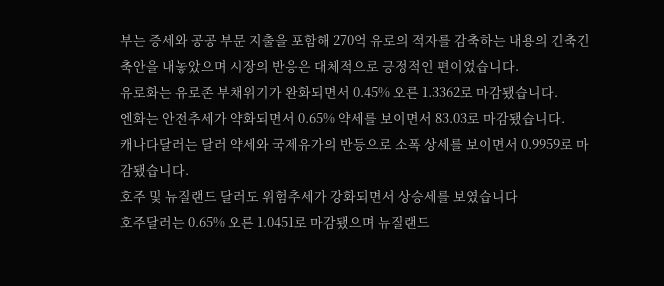부는 증세와 공공 부문 지출을 포함해 270억 유로의 적자를 감축하는 내용의 긴축긴축안을 내놓았으며 시장의 반응은 대체적으로 긍정적인 편이었습니다.
유로화는 유로존 부채위기가 완화되면서 0.45% 오른 1.3362로 마감됐습니다.
엔화는 안전추세가 약화되면서 0.65% 약세를 보이면서 83.03로 마감됐습니다.
캐나다달러는 달러 약세와 국제유가의 반등으로 소폭 상세를 보이면서 0.9959로 마감됐습니다.
호주 및 뉴질랜드 달러도 위험추세가 강화되면서 상승세를 보였습니다
호주달러는 0.65% 오른 1.0451로 마감됐으며 뉴질랜드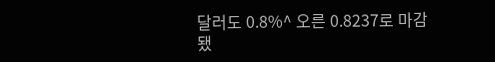달러도 0.8%^ 오른 0.8237로 마감됐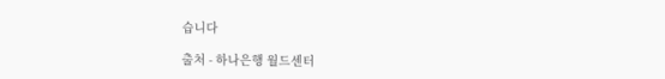습니다

출처 - 하나은행 월드센터